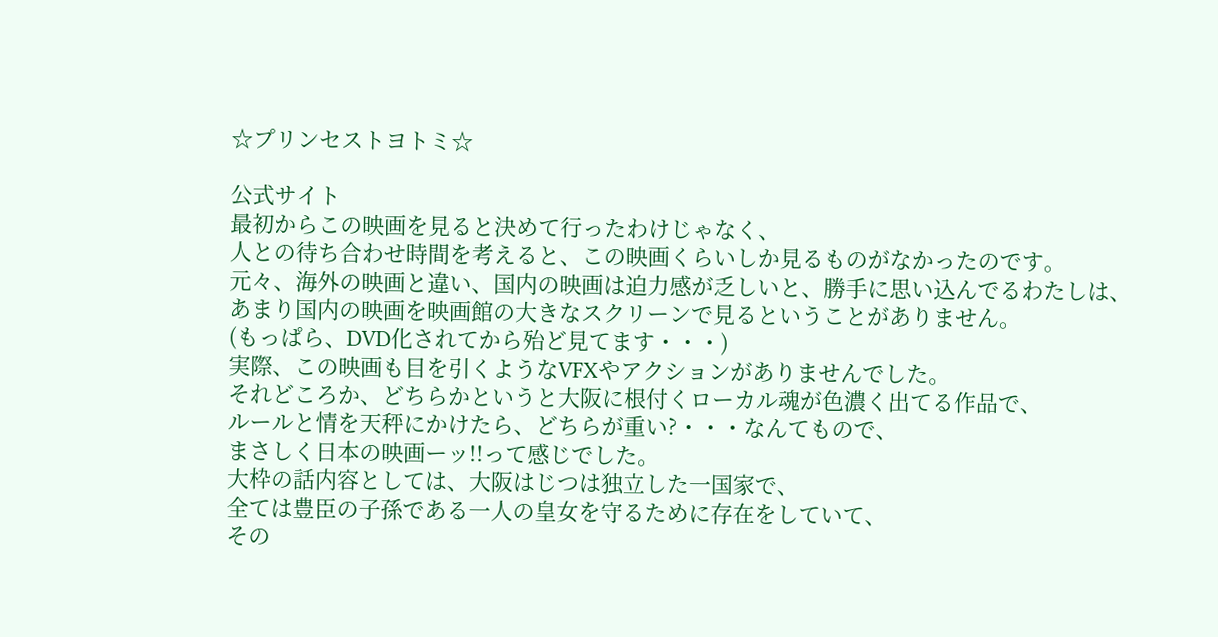☆プリンセストヨトミ☆

公式サイト
最初からこの映画を見ると決めて行ったわけじゃなく、
人との待ち合わせ時間を考えると、この映画くらいしか見るものがなかったのです。
元々、海外の映画と違い、国内の映画は迫力感が乏しいと、勝手に思い込んでるわたしは、
あまり国内の映画を映画館の大きなスクリーンで見るということがありません。
(もっぱら、DVD化されてから殆ど見てます・・・)
実際、この映画も目を引くようなVFXやアクションがありませんでした。
それどころか、どちらかというと大阪に根付くローカル魂が色濃く出てる作品で、
ルールと情を天秤にかけたら、どちらが重い?・・・なんてもので、
まさしく日本の映画ーッ!!って感じでした。
大枠の話内容としては、大阪はじつは独立した一国家で、
全ては豊臣の子孫である一人の皇女を守るために存在をしていて、
その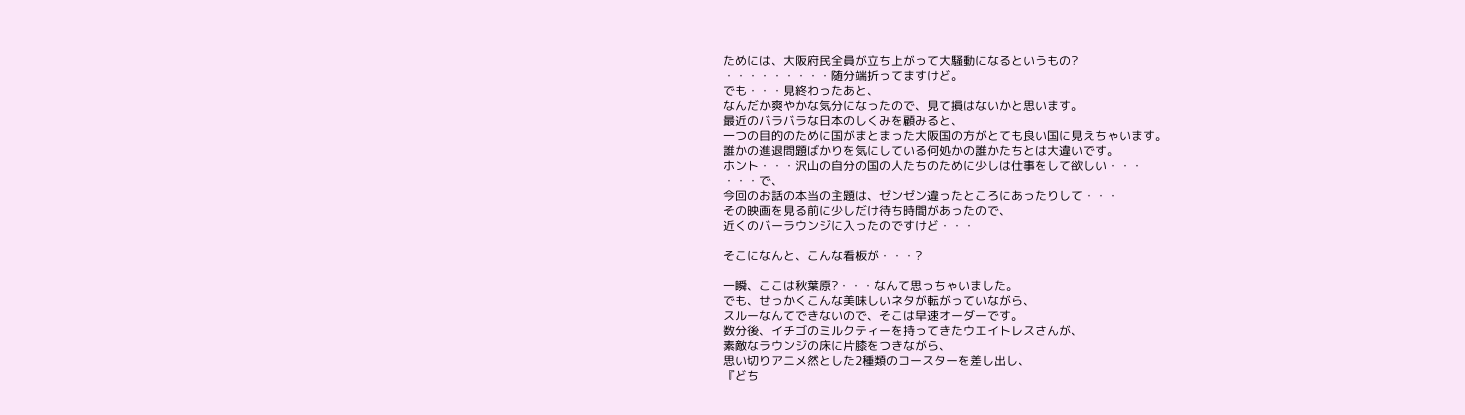ためには、大阪府民全員が立ち上がって大騒動になるというもの?
・・・・・・・・・随分端折ってますけど。
でも・・・見終わったあと、
なんだか爽やかな気分になったので、見て損はないかと思います。
最近のバラバラな日本のしくみを顧みると、
一つの目的のために国がまとまった大阪国の方がとても良い国に見えちゃいます。
誰かの進退問題ばかりを気にしている何処かの誰かたちとは大違いです。
ホント・・・沢山の自分の国の人たちのために少しは仕事をして欲しい・・・
・・・で、
今回のお話の本当の主題は、ゼンゼン違ったところにあったりして・・・
その映画を見る前に少しだけ待ち時間があったので、
近くのバーラウンジに入ったのですけど・・・

そこになんと、こんな看板が・・・?

一瞬、ここは秋葉原?・・・なんて思っちゃいました。
でも、せっかくこんな美味しいネタが転がっていながら、
スルーなんてできないので、そこは早速オーダーです。
数分後、イチゴのミルクティーを持ってきたウエイトレスさんが、
素敵なラウンジの床に片膝をつきながら、
思い切りアニメ然とした2種類のコースターを差し出し、
『どち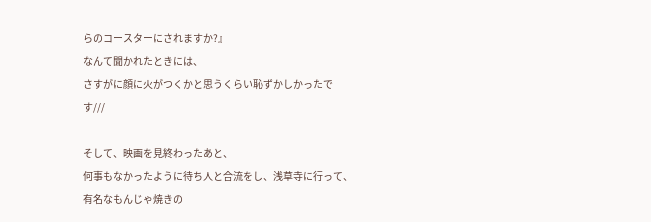らのコースターにされますか?』
なんて聞かれたときには、
さすがに顔に火がつくかと思うくらい恥ずかしかったです///

そして、映画を見終わったあと、
何事もなかったように待ち人と合流をし、浅草寺に行って、
有名なもんじゃ焼きの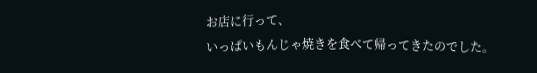お店に行って、
いっぱいもんじゃ焼きを食べて帰ってきたのでした。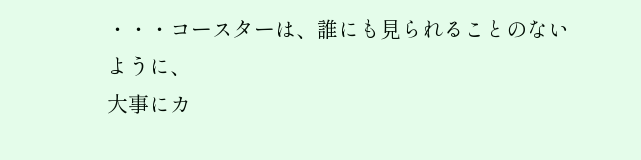・・・コースターは、誰にも見られることのないように、
大事にカ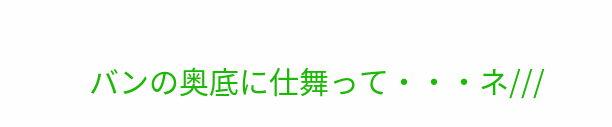バンの奥底に仕舞って・・・ネ///